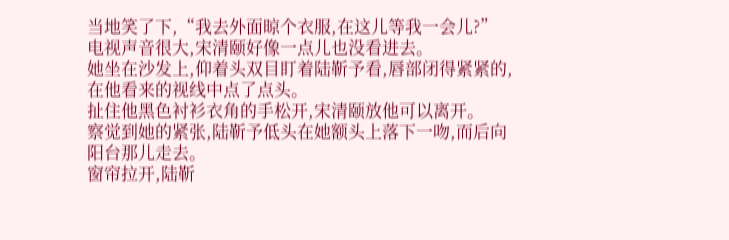当地笑了下,“我去外面晾个衣服,在这儿等我一会儿?”
电视声音很大,宋清颐好像一点儿也没看进去。
她坐在沙发上,仰着头双目盯着陆靳予看,唇部闭得紧紧的,在他看来的视线中点了点头。
扯住他黑色衬衫衣角的手松开,宋清颐放他可以离开。
察觉到她的紧张,陆靳予低头在她额头上落下一吻,而后向阳台那儿走去。
窗帘拉开,陆靳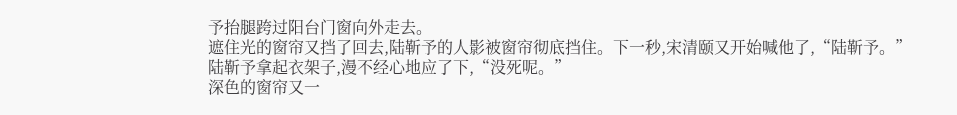予抬腿跨过阳台门窗向外走去。
遮住光的窗帘又挡了回去,陆靳予的人影被窗帘彻底挡住。下一秒,宋清颐又开始喊他了,“陆靳予。”
陆靳予拿起衣架子,漫不经心地应了下,“没死呢。”
深色的窗帘又一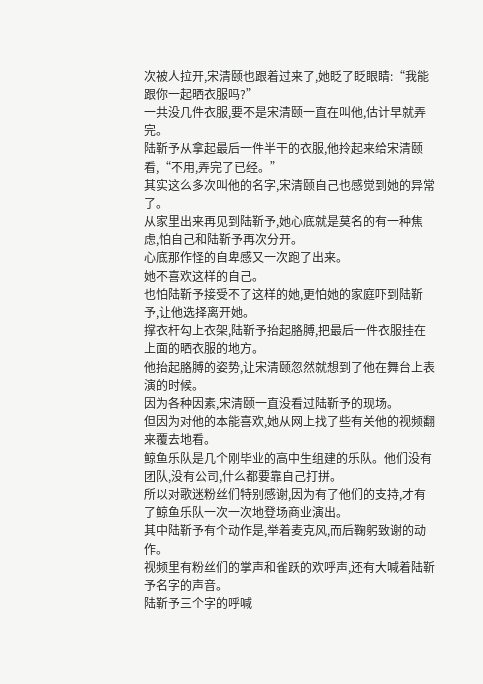次被人拉开,宋清颐也跟着过来了,她眨了眨眼睛:“我能跟你一起晒衣服吗?”
一共没几件衣服,要不是宋清颐一直在叫他,估计早就弄完。
陆靳予从拿起最后一件半干的衣服,他拎起来给宋清颐看,“不用,弄完了已经。”
其实这么多次叫他的名字,宋清颐自己也感觉到她的异常了。
从家里出来再见到陆靳予,她心底就是莫名的有一种焦虑,怕自己和陆靳予再次分开。
心底那作怪的自卑感又一次跑了出来。
她不喜欢这样的自己。
也怕陆靳予接受不了这样的她,更怕她的家庭吓到陆靳予,让他选择离开她。
撑衣杆勾上衣架,陆靳予抬起胳膊,把最后一件衣服挂在上面的晒衣服的地方。
他抬起胳膊的姿势,让宋清颐忽然就想到了他在舞台上表演的时候。
因为各种因素,宋清颐一直没看过陆靳予的现场。
但因为对他的本能喜欢,她从网上找了些有关他的视频翻来覆去地看。
鲸鱼乐队是几个刚毕业的高中生组建的乐队。他们没有团队,没有公司,什么都要靠自己打拼。
所以对歌迷粉丝们特别感谢,因为有了他们的支持,才有了鲸鱼乐队一次一次地登场商业演出。
其中陆靳予有个动作是,举着麦克风,而后鞠躬致谢的动作。
视频里有粉丝们的掌声和雀跃的欢呼声,还有大喊着陆靳予名字的声音。
陆靳予三个字的呼喊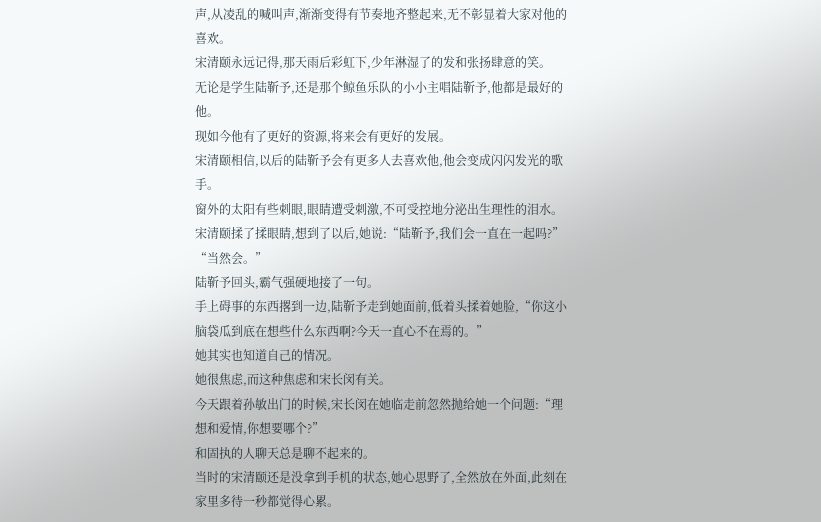声,从凌乱的喊叫声,渐渐变得有节奏地齐整起来,无不彰显着大家对他的喜欢。
宋清颐永远记得,那天雨后彩虹下,少年淋湿了的发和张扬肆意的笑。
无论是学生陆靳予,还是那个鲸鱼乐队的小小主唱陆靳予,他都是最好的他。
现如今他有了更好的资源,将来会有更好的发展。
宋清颐相信,以后的陆靳予会有更多人去喜欢他,他会变成闪闪发光的歌手。
窗外的太阳有些刺眼,眼睛遭受刺激,不可受控地分泌出生理性的泪水。
宋清颐揉了揉眼睛,想到了以后,她说:“陆靳予,我们会一直在一起吗?”
“当然会。”
陆靳予回头,霸气强硬地接了一句。
手上碍事的东西撂到一边,陆靳予走到她面前,低着头揉着她脸,“你这小脑袋瓜到底在想些什么东西啊?今天一直心不在焉的。”
她其实也知道自己的情况。
她很焦虑,而这种焦虑和宋长闵有关。
今天跟着孙敏出门的时候,宋长闵在她临走前忽然抛给她一个问题:“理想和爱情,你想要哪个?”
和固执的人聊天总是聊不起来的。
当时的宋清颐还是没拿到手机的状态,她心思野了,全然放在外面,此刻在家里多待一秒都觉得心累。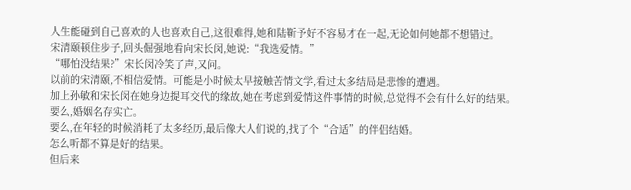人生能碰到自己喜欢的人也喜欢自己,这很难得,她和陆靳予好不容易才在一起,无论如何她都不想错过。
宋清颐顿住步子,回头倔强地看向宋长闵,她说:“我选爱情。”
“哪怕没结果?”宋长闵冷笑了声,又问。
以前的宋清颐,不相信爱情。可能是小时候太早接触苦情文学,看过太多结局是悲惨的遭遇。
加上孙敏和宋长闵在她身边提耳交代的缘故,她在考虑到爱情这件事情的时候,总觉得不会有什么好的结果。
要么,婚姻名存实亡。
要么,在年轻的时候消耗了太多经历,最后像大人们说的,找了个“合适”的伴侣结婚。
怎么听都不算是好的结果。
但后来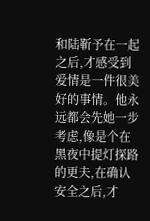和陆靳予在一起之后,才感受到爱情是一件很美好的事情。他永远都会先她一步考虑,像是个在黑夜中提灯探路的更夫,在确认安全之后,才